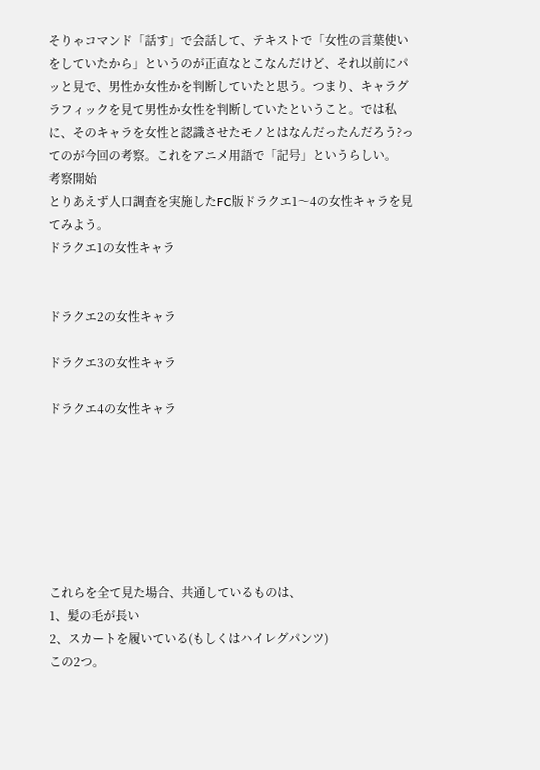そりゃコマンド「話す」で会話して、テキストで「女性の言葉使いをしていたから」というのが正直なとこなんだけど、それ以前にパッと見で、男性か女性かを判断していたと思う。つまり、キャラグラフィックを見て男性か女性を判断していたということ。では私に、そのキャラを女性と認識させたモノとはなんだったんだろう?ってのが今回の考察。これをアニメ用語で「記号」というらしい。
考察開始
とりあえず人口調査を実施したFC版ドラクエ1〜4の女性キャラを見てみよう。
ドラクエ1の女性キャラ


ドラクエ2の女性キャラ

ドラクエ3の女性キャラ

ドラクエ4の女性キャラ







これらを全て見た場合、共通しているものは、
1、髪の毛が長い
2、スカートを履いている(もしくはハイレグパンツ)
この2つ。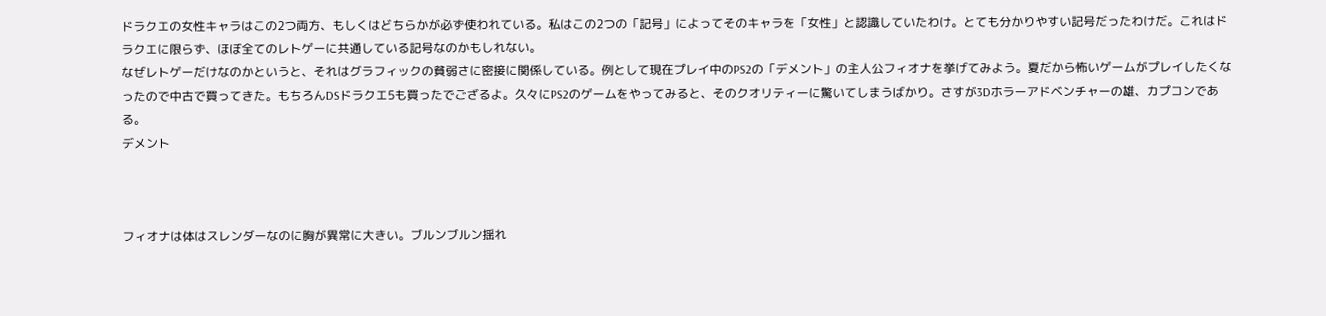ドラクエの女性キャラはこの2つ両方、もしくはどちらかが必ず使われている。私はこの2つの「記号」によってそのキャラを「女性」と認識していたわけ。とても分かりやすい記号だったわけだ。これはドラクエに限らず、ほぼ全てのレトゲーに共通している記号なのかもしれない。
なぜレトゲーだけなのかというと、それはグラフィックの貧弱さに密接に関係している。例として現在プレイ中のPS2の「デメント」の主人公フィオナを挙げてみよう。夏だから怖いゲームがプレイしたくなったので中古で買ってきた。もちろんDSドラクエ5も買ったでござるよ。久々にPS2のゲームをやってみると、そのクオリティーに驚いてしまうばかり。さすが3Dホラーアドベンチャーの雄、カプコンである。
デメント



フィオナは体はスレンダーなのに胸が異常に大きい。ブルンブルン揺れ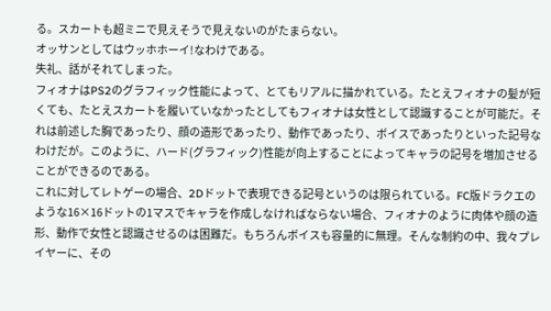る。スカートも超ミニで見えそうで見えないのがたまらない。
オッサンとしてはウッホホーイ!なわけである。
失礼、話がそれてしまった。
フィオナはPS2のグラフィック性能によって、とてもリアルに描かれている。たとえフィオナの髪が短くても、たとえスカートを履いていなかったとしてもフィオナは女性として認識することが可能だ。それは前述した胸であったり、顔の造形であったり、動作であったり、ボイスであったりといった記号なわけだが。このように、ハード(グラフィック)性能が向上することによってキャラの記号を増加させることができるのである。
これに対してレトゲーの場合、2Dドットで表現できる記号というのは限られている。FC版ドラクエのような16×16ドットの1マスでキャラを作成しなければならない場合、フィオナのように肉体や顔の造形、動作で女性と認識させるのは困難だ。もちろんボイスも容量的に無理。そんな制約の中、我々プレイヤーに、その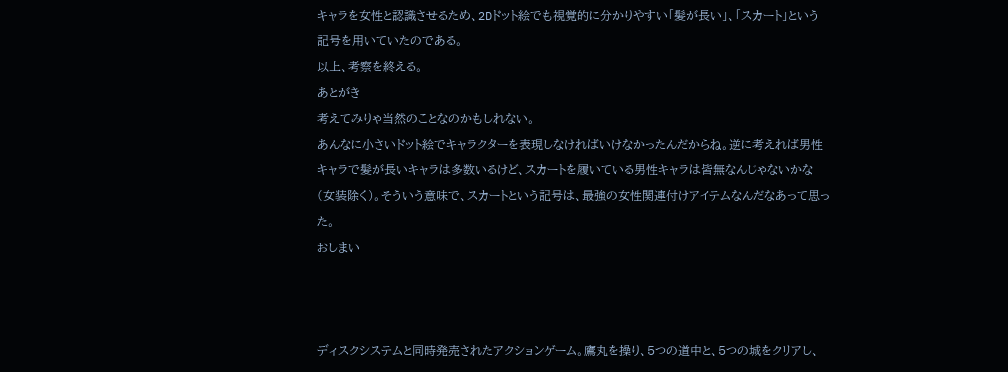キャラを女性と認識させるため、2Dドット絵でも視覚的に分かりやすい「髪が長い」、「スカート」という記号を用いていたのである。
以上、考察を終える。
あとがき
考えてみりゃ当然のことなのかもしれない。
あんなに小さいドット絵でキャラクターを表現しなければいけなかったんだからね。逆に考えれば男性キャラで髪が長いキャラは多数いるけど、スカートを履いている男性キャラは皆無なんじゃないかな(女装除く)。そういう意味で、スカートという記号は、最強の女性関連付けアイテムなんだなあって思った。
おしまい



ディスクシステムと同時発売されたアクションゲーム。鷹丸を操り、5つの道中と、5つの城をクリアし、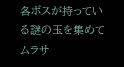各ボスが持っている謎の玉を集めてムラサ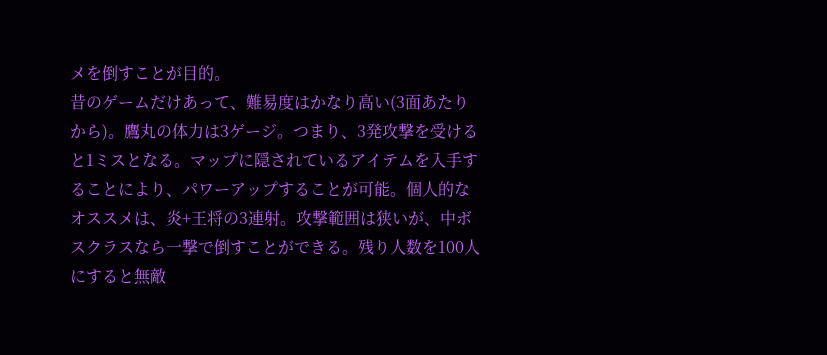メを倒すことが目的。
昔のゲームだけあって、難易度はかなり高い(3面あたりから)。鷹丸の体力は3ゲージ。つまり、3発攻撃を受けると1ミスとなる。マップに隠されているアイテムを入手することにより、パワーアップすることが可能。個人的なオススメは、炎+王将の3連射。攻撃範囲は狭いが、中ボスクラスなら一撃で倒すことができる。残り人数を100人にすると無敵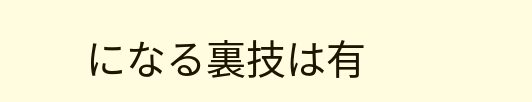になる裏技は有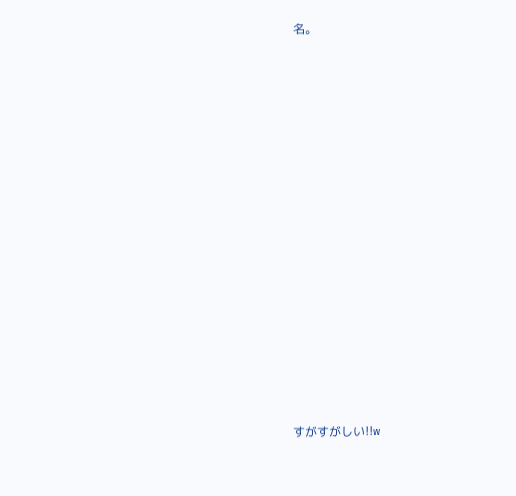名。




















すがすがしい!!w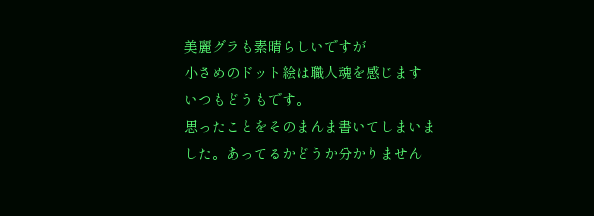美麗グラも素晴らしいですが
小さめのドット絵は職人魂を感じます
いつもどうもです。
思ったことをそのまんま書いてしまいました。あってるかどうか分かりません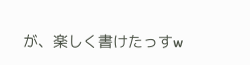が、楽しく書けたっすw